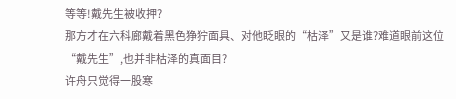等等!戴先生被收押?
那方才在六科廊戴着黑色狰狞面具、对他眨眼的“枯泽”又是谁?难道眼前这位“戴先生”,也并非枯泽的真面目?
许舟只觉得一股寒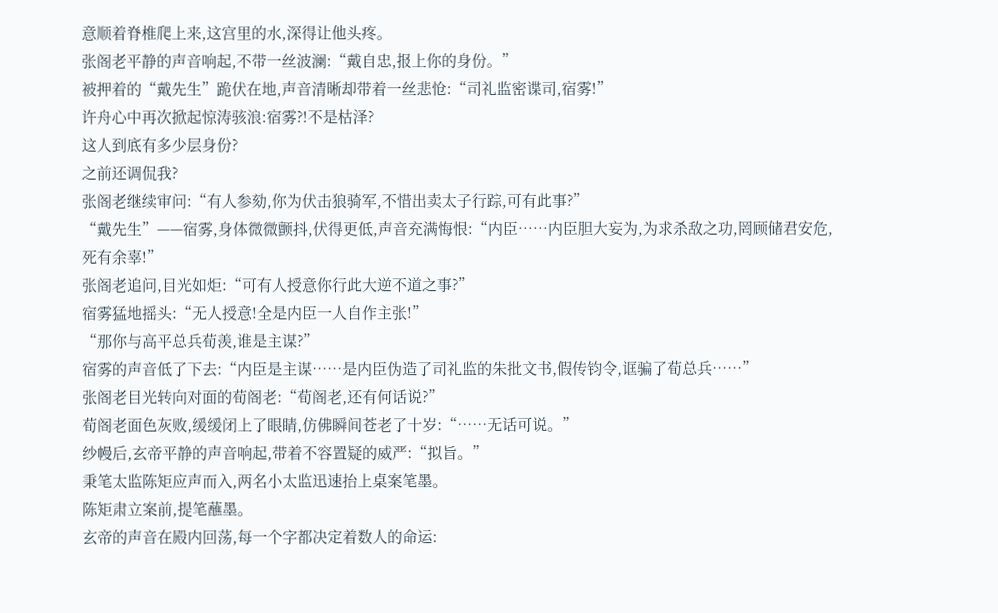意顺着脊椎爬上来,这宫里的水,深得让他头疼。
张阁老平静的声音响起,不带一丝波澜:“戴自忠,报上你的身份。”
被押着的“戴先生”跪伏在地,声音清晰却带着一丝悲怆:“司礼监密谍司,宿雾!”
许舟心中再次掀起惊涛骇浪:宿雾?!不是枯泽?
这人到底有多少层身份?
之前还调侃我?
张阁老继续审问:“有人参劾,你为伏击狼骑军,不惜出卖太子行踪,可有此事?”
“戴先生”——宿雾,身体微微颤抖,伏得更低,声音充满悔恨:“内臣……内臣胆大妄为,为求杀敌之功,罔顾储君安危,死有余辜!”
张阁老追问,目光如炬:“可有人授意你行此大逆不道之事?”
宿雾猛地摇头:“无人授意!全是内臣一人自作主张!”
“那你与高平总兵荀羡,谁是主谋?”
宿雾的声音低了下去:“内臣是主谋……是内臣伪造了司礼监的朱批文书,假传钧令,诓骗了荀总兵……”
张阁老目光转向对面的荀阁老:“荀阁老,还有何话说?”
荀阁老面色灰败,缓缓闭上了眼睛,仿佛瞬间苍老了十岁:“……无话可说。”
纱幔后,玄帝平静的声音响起,带着不容置疑的威严:“拟旨。”
秉笔太监陈矩应声而入,两名小太监迅速抬上桌案笔墨。
陈矩肃立案前,提笔蘸墨。
玄帝的声音在殿内回荡,每一个字都决定着数人的命运: